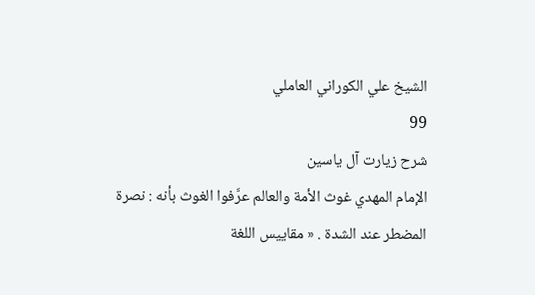الشيخ علي الكوراني العاملي
99
شرح زيارت آل ياسين
الإمام المهدي غوث الأمة والعالم عرَّفوا الغوث بأنه : نصرة المضطر عند الشدة . « مقاييس اللغة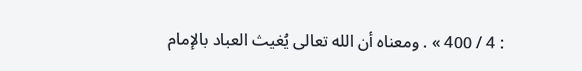: 4 / 400 » . ومعناه أن الله تعالى يُغيث العباد بالإمام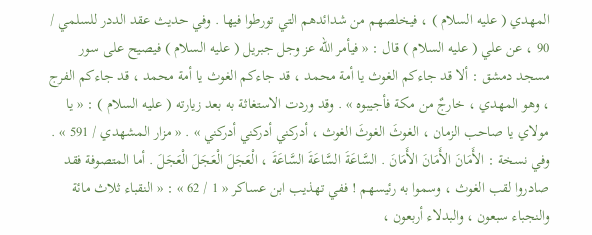المهدي ( عليه السلام ) ، فيخلصهم من شدائدهم التي تورطوا فيها . وفي حديث عقد الددر للسلمي / 90 ، عن علي ( عليه السلام ) قال : « فيأمر الله عز وجل جبريل ( عليه السلام ) فيصيح على سور مسجد دمشق : ألا قد جاءكم الغوث يا أمة محمد ، قد جاءكم الغوث يا أمة محمد ، قد جاءكم الفرج ، وهو المهدي ، خارجٌ من مكة فأجيبوه » . وقد وردت الاستغاثة به بعد زيارته ( عليه السلام ) : « يا مولاي يا صاحب الزمان ، الغوثَ الغوثَ الغوث ، أدركني أدركني أدركني » . « مزار المشهدي / 591 » . وفي نسخة : الأَمَانَ الأَمَانَ الأَمَانَ . السَّاعَةَ السَّاعَةَ السَّاعَةَ ، الْعَجَلَ الْعَجَلَ الْعَجَلَ . أما المتصوفة فقد صادروا لقب الغوث ، وسموا به رئيسهم ! ففي تهذيب ابن عساكر « 1 / 62 » : « النقباء ثلاث مائة والنجباء سبعون ، والبدلاء أربعون ،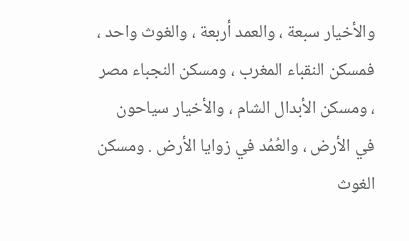والأخيار سبعة ، والعمد أربعة ، والغوث واحد ، فمسكن النقباء المغرب ، ومسكن النجباء مصر ، ومسكن الأبدال الشام ، والأخيار سياحون في الأرض ، والعُمُد في زوايا الأرض . ومسكن الغوث